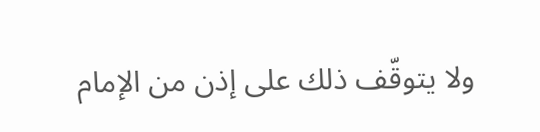ولا يتوقّف ذلك على إذن من الإمام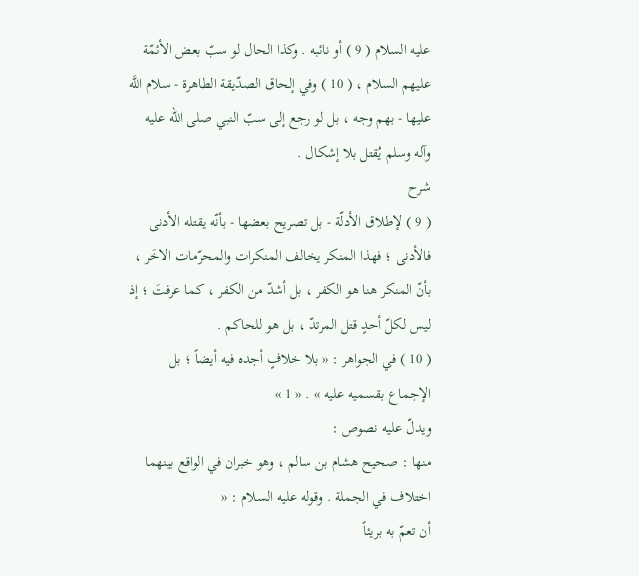عليه السلام ( 9 ) أو نائبه . وكذا الحال لو سبّ بعض الأئمّة عليهم السلام ، ( 10 ) وفي إلحاق الصدّيقة الطاهرة - سلام اللَّه عليها - بهم وجه ، بل لو رجع إلى سبّ النبي صلى الله عليه وآله وسلم يُقتل بلا إشكال .
شرح
( 9 ) لإطلاق الأدلّة - بل تصريح بعضها - بأنّه يقتله الأدنى فالأدنى ؛ فهذا المنكر يخالف المنكرات والمحرّمات الاخَر ، بأنّ المنكر هنا هو الكفر ، بل أشدّ من الكفر ، كما عرفتَ ؛ إذ ليس لكلّ أحدٍ قتل المرتدّ ، بل هو للحاكم .
( 10 ) في الجواهر : « بلا خلافٍ أجده فيه أيضاً ؛ بل الإجماع بقسميه عليه » . « 1 »
ويدلّ عليه نصوص :
منها : صحيح هشام بن سالم ، وهو خبران في الواقع بينهما اختلاف في الجملة . وقوله عليه السلام : «
أن تعمّ به بريئاً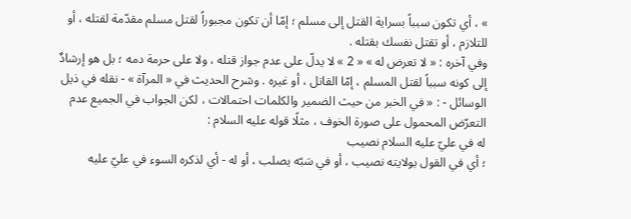» ، أي تكون سبباً بسراية القتل إلى مسلم ؛ إمّا أن تكون مجبوراً لقتل مسلم مقدّمة لقتله ، أو للتلازم ، أو تقتل نفسك بقتله .
وفي آخره : « لا تعرض له » « 2 » لا يدلّ على عدم جواز قتله ، ولا على حرمة دمه ؛ بل هو إرشادٌ إلى كونه سبباً لقتل المسلم ، إمّا القاتل ، أو غيره . وشرح الحديث في « المرآة » - نقله في ذيل الوسائل - : « في الخبر من حيث الضمير والكلمات احتمالات ، لكن الجواب في الجميع عدم التعرّض المحمول على صورة الخوف ، مثلًا قوله عليه السلام :
له في عليّ عليه السلام نصيب
؛ أي في القول بولايته نصيب ، أو في سَبّه يصلب ، أو له - أي لذكره السوء في عليّ عليه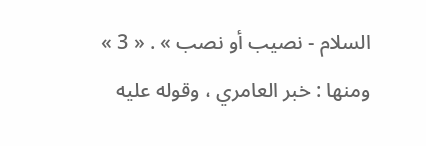السلام - نصيب أو نصب » . « 3 »
ومنها : خبر العامري ، وقوله عليه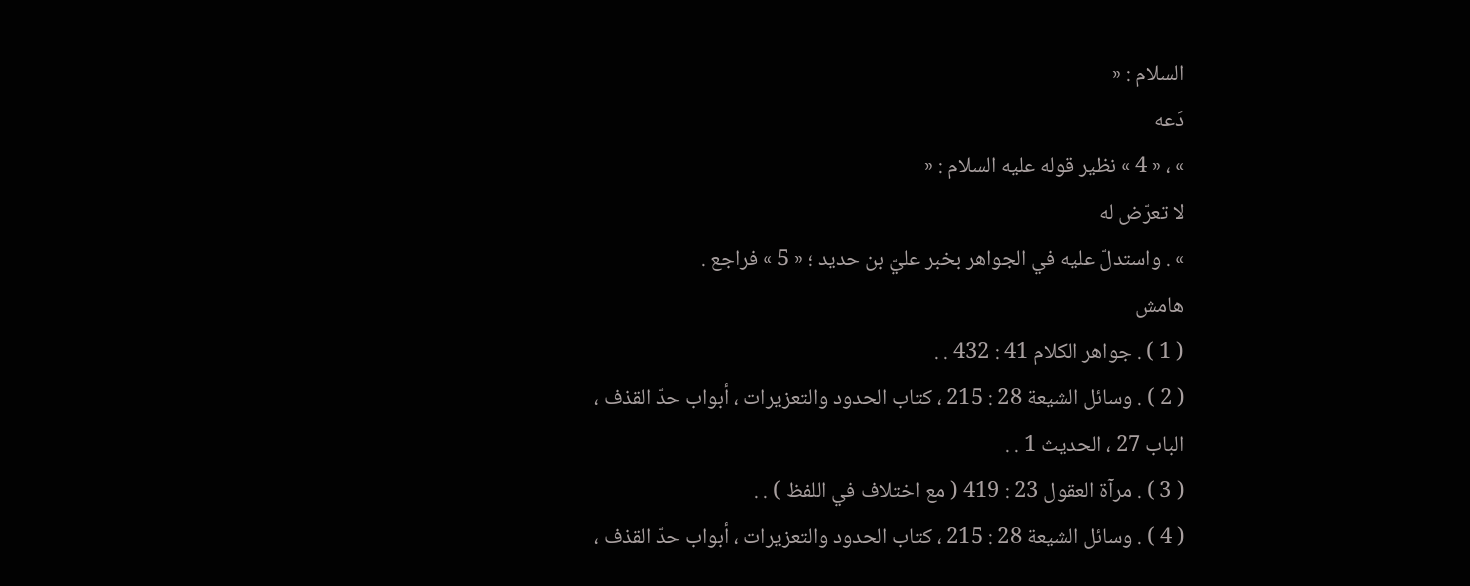السلام : «
دَعه
» ، « 4 » نظير قوله عليه السلام : «
لا تعرّض له
» . واستدلّ عليه في الجواهر بخبر عليّ بن حديد ؛ « 5 » فراجع .
هامش
( 1 ) . جواهر الكلام 41 : 432 . .
( 2 ) . وسائل الشيعة 28 : 215 ، كتاب الحدود والتعزيرات ، أبواب حدّ القذف ، الباب 27 ، الحديث 1 . .
( 3 ) . مرآة العقول 23 : 419 ( مع اختلاف في اللفظ ) . .
( 4 ) . وسائل الشيعة 28 : 215 ، كتاب الحدود والتعزيرات ، أبواب حدّ القذف ،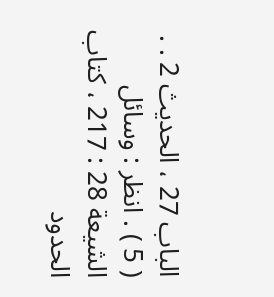الباب 27 ، الحديث 2 . .
( 5 ) . انظر : وسائل الشيعة 28 : 217 ، كتاب الحدود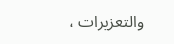والتعزيرات ،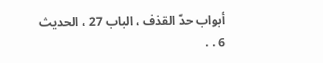أبواب حدّ القذف ، الباب 27 ، الحديث 6 . .